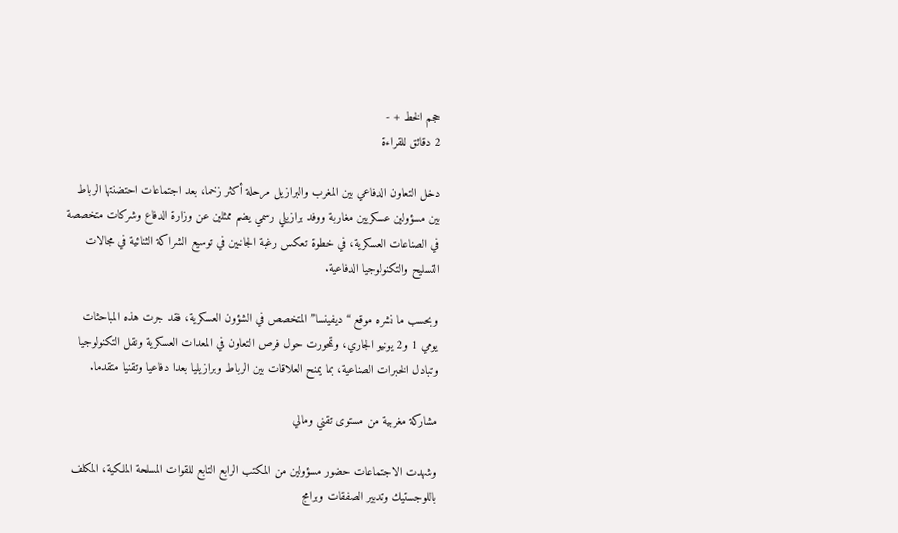حجم الخط + -
2 دقائق للقراءة

دخل التعاون الدفاعي بين المغرب والبرازيل مرحلة أكثر زخما، بعد اجتماعات احتضنتها الرباط بين مسؤولين عسكريين مغاربة ووفد برازيلي رسمي يضم ممثلين عن وزارة الدفاع وشركات متخصصة في الصناعات العسكرية، في خطوة تعكس رغبة الجانبين في توسيع الشراكة الثنائية في مجالات التسليح والتكنولوجيا الدفاعية.

وبحسب ما نشره موقع “ديفينسا” المتخصص في الشؤون العسكرية، فقد جرت هذه المباحثات يومي 1 و2 يونيو الجاري، وتمحورت حول فرص التعاون في المعدات العسكرية ونقل التكنولوجيا وتبادل الخبرات الصناعية، بما يمنح العلاقات بين الرباط وبرازيليا بعدا دفاعيا وتقنيا متقدما.

مشاركة مغربية من مستوى تقني ومالي

وشهدت الاجتماعات حضور مسؤولين من المكتب الرابع التابع للقوات المسلحة الملكية، المكلف باللوجستيك وتدبير الصفقات وبرامج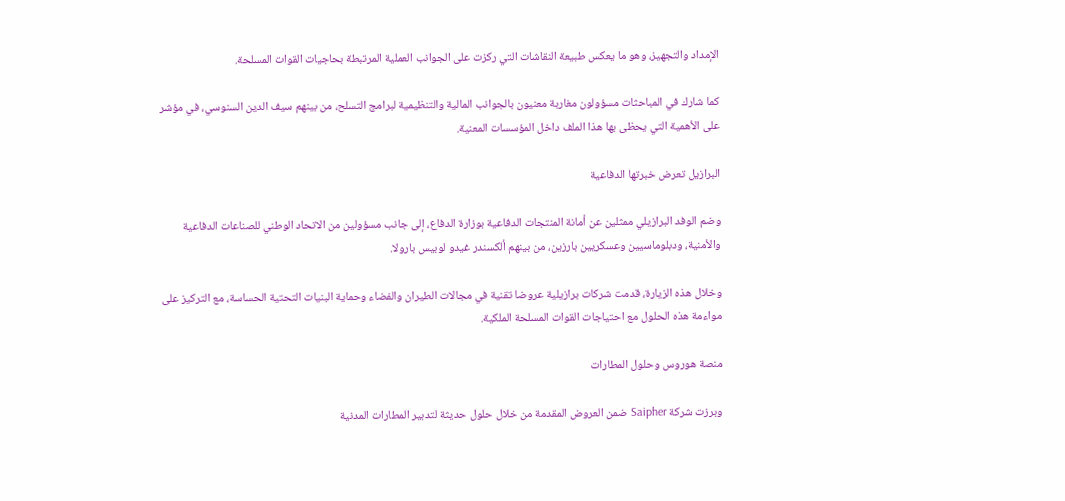الإمداد والتجهيز، وهو ما يعكس طبيعة النقاشات التي ركزت على الجوانب العملية المرتبطة بحاجيات القوات المسلحة.

كما شارك في المباحثات مسؤولون مغاربة معنيون بالجوانب المالية والتنظيمية لبرامج التسلح، من بينهم سيف الدين السنوسي، في مؤشر على الأهمية التي يحظى بها هذا الملف داخل المؤسسات المعنية.

البرازيل تعرض خبرتها الدفاعية

وضم الوفد البرازيلي ممثلين عن أمانة المنتجات الدفاعية بوزارة الدفاع، إلى جانب مسؤولين من الاتحاد الوطني للصناعات الدفاعية والأمنية، ودبلوماسيين وعسكريين بارزين، من بينهم ألكسندر غيدو لوبيس بارولا.

وخلال هذه الزيارة، قدمت شركات برازيلية عروضا تقنية في مجالات الطيران والفضاء وحماية البنيات التحتية الحساسة، مع التركيز على مواءمة هذه الحلول مع احتياجات القوات المسلحة الملكية.

منصة هوروس وحلول المطارات

وبرزت شركة Saipher ضمن العروض المقدمة من خلال حلول حديثة لتدبير المطارات المدنية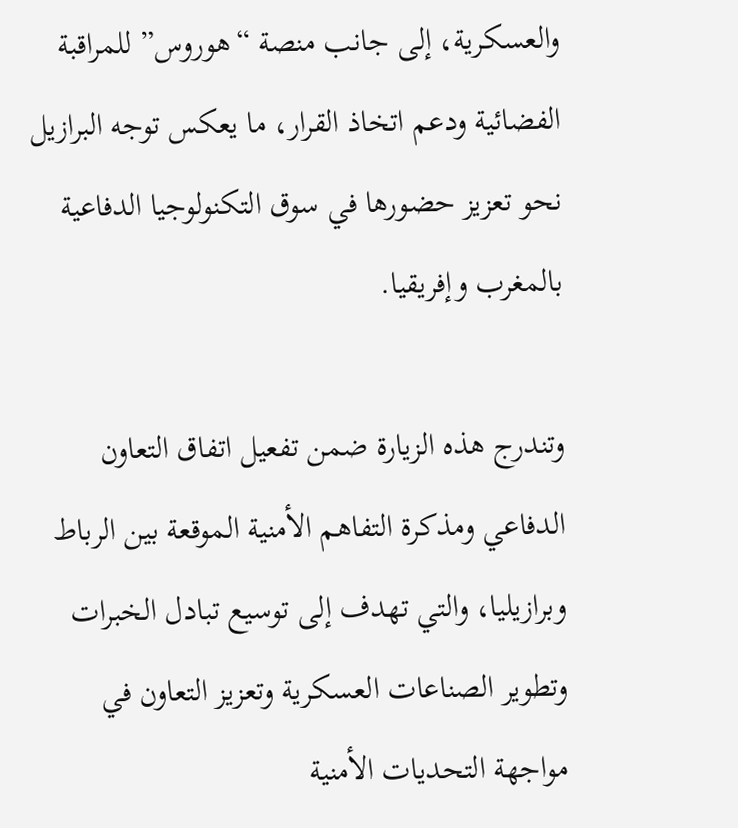والعسكرية، إلى جانب منصة “هوروس” للمراقبة الفضائية ودعم اتخاذ القرار، ما يعكس توجه البرازيل نحو تعزيز حضورها في سوق التكنولوجيا الدفاعية بالمغرب وإفريقيا.

وتندرج هذه الزيارة ضمن تفعيل اتفاق التعاون الدفاعي ومذكرة التفاهم الأمنية الموقعة بين الرباط وبرازيليا، والتي تهدف إلى توسيع تبادل الخبرات وتطوير الصناعات العسكرية وتعزيز التعاون في مواجهة التحديات الأمنية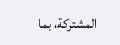المشتركة، بما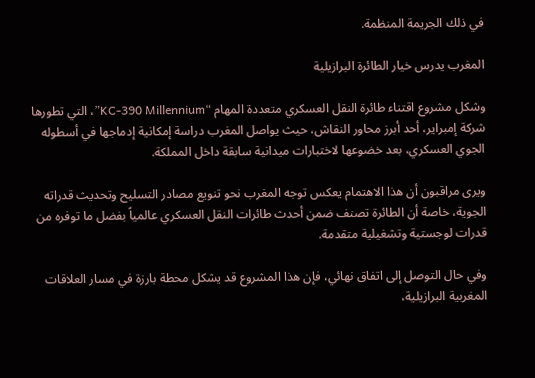في ذلك الجريمة المنظمة.

المغرب يدرس خيار الطائرة البرازيلية

وشكل مشروع اقتناء طائرة النقل العسكري متعددة المهام “KC-390 Millennium”، التي تطورها شركة إمبراير، أحد أبرز محاور النقاش، حيث يواصل المغرب دراسة إمكانية إدماجها في أسطوله الجوي العسكري، بعد خضوعها لاختبارات ميدانية سابقة داخل المملكة.

ويرى مراقبون أن هذا الاهتمام يعكس توجه المغرب نحو تنويع مصادر التسليح وتحديث قدراته الجوية، خاصة أن الطائرة تصنف ضمن أحدث طائرات النقل العسكري عالمياً بفضل ما توفره من قدرات لوجستية وتشغيلية متقدمة.

وفي حال التوصل إلى اتفاق نهائي، فإن هذا المشروع قد يشكل محطة بارزة في مسار العلاقات المغربية البرازيلية،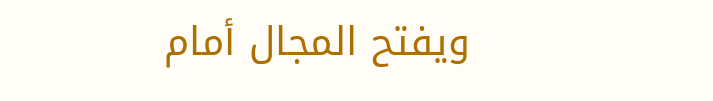ويفتح المجال أمام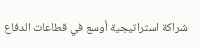شراكة استراتيجية أوسع في قطاعات الدفاع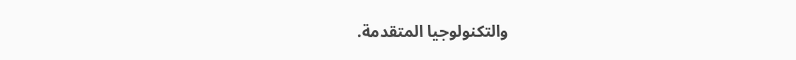والتكنولوجيا المتقدمة.